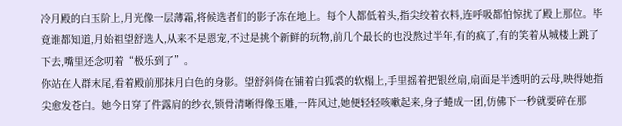冷月殿的白玉阶上,月光像一层薄霜,将候选者们的影子冻在地上。每个人都低着头,指尖绞着衣料,连呼吸都怕惊扰了殿上那位。毕竟谁都知道,月始祖望舒选人,从来不是恩宠,不过是挑个新鲜的玩物,前几个最长的也没熬过半年,有的疯了,有的笑着从城楼上跳了下去,嘴里还念叨着“极乐到了”。
你站在人群末尾,看着殿前那抹月白色的身影。望舒斜倚在铺着白狐裘的软榻上,手里摇着把银丝扇,扇面是半透明的云母,映得她指尖愈发苍白。她今日穿了件露肩的纱衣,锁骨清晰得像玉雕,一阵风过,她便轻轻咳嗽起来,身子蜷成一团,仿佛下一秒就要碎在那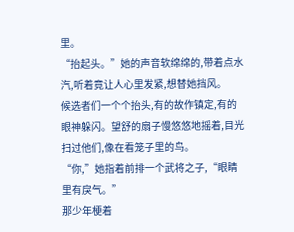里。
“抬起头。”她的声音软绵绵的,带着点水汽,听着竟让人心里发紧,想替她挡风。
候选者们一个个抬头,有的故作镇定,有的眼神躲闪。望舒的扇子慢悠悠地摇着,目光扫过他们,像在看笼子里的鸟。
“你,”她指着前排一个武将之子,“眼睛里有戾气。”
那少年梗着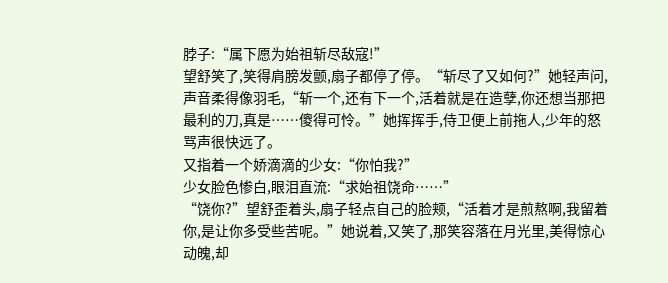脖子:“属下愿为始祖斩尽敌寇!”
望舒笑了,笑得肩膀发颤,扇子都停了停。“斩尽了又如何?”她轻声问,声音柔得像羽毛,“斩一个,还有下一个,活着就是在造孽,你还想当那把最利的刀,真是……傻得可怜。”她挥挥手,侍卫便上前拖人,少年的怒骂声很快远了。
又指着一个娇滴滴的少女:“你怕我?”
少女脸色惨白,眼泪直流:“求始祖饶命……”
“饶你?”望舒歪着头,扇子轻点自己的脸颊,“活着才是煎熬啊,我留着你,是让你多受些苦呢。”她说着,又笑了,那笑容落在月光里,美得惊心动魄,却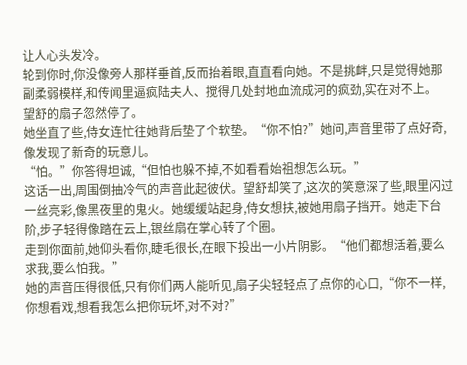让人心头发冷。
轮到你时,你没像旁人那样垂首,反而抬着眼,直直看向她。不是挑衅,只是觉得她那副柔弱模样,和传闻里逼疯陆夫人、搅得几处封地血流成河的疯劲,实在对不上。
望舒的扇子忽然停了。
她坐直了些,侍女连忙往她背后垫了个软垫。“你不怕?”她问,声音里带了点好奇,像发现了新奇的玩意儿。
“怕。”你答得坦诚,“但怕也躲不掉,不如看看始祖想怎么玩。”
这话一出,周围倒抽冷气的声音此起彼伏。望舒却笑了,这次的笑意深了些,眼里闪过一丝亮彩,像黑夜里的鬼火。她缓缓站起身,侍女想扶,被她用扇子挡开。她走下台阶,步子轻得像踏在云上,银丝扇在掌心转了个圈。
走到你面前,她仰头看你,睫毛很长,在眼下投出一小片阴影。“他们都想活着,要么求我,要么怕我。”
她的声音压得很低,只有你们两人能听见,扇子尖轻轻点了点你的心口,“你不一样,你想看戏,想看我怎么把你玩坏,对不对?”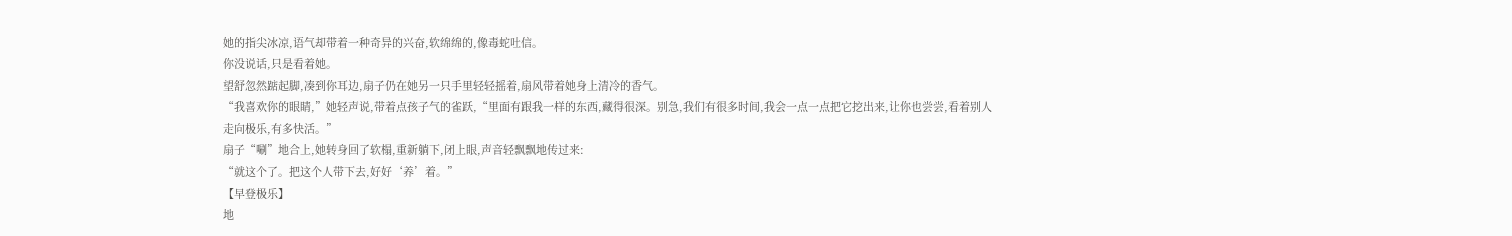她的指尖冰凉,语气却带着一种奇异的兴奋,软绵绵的,像毒蛇吐信。
你没说话,只是看着她。
望舒忽然踮起脚,凑到你耳边,扇子仍在她另一只手里轻轻摇着,扇风带着她身上清冷的香气。
“我喜欢你的眼睛,”她轻声说,带着点孩子气的雀跃,“里面有跟我一样的东西,藏得很深。别急,我们有很多时间,我会一点一点把它挖出来,让你也尝尝,看着别人走向极乐,有多快活。”
扇子“唰”地合上,她转身回了软榻,重新躺下,闭上眼,声音轻飘飘地传过来:
“就这个了。把这个人带下去,好好‘养’着。”
【早登极乐】
地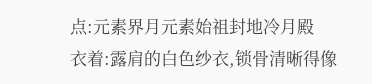点:元素界月元素始祖封地冷月殿
衣着:露肩的白色纱衣,锁骨清晰得像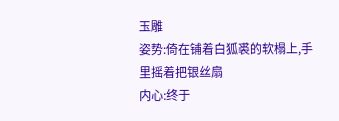玉雕
姿势:倚在铺着白狐裘的软榻上,手里摇着把银丝扇
内心:终于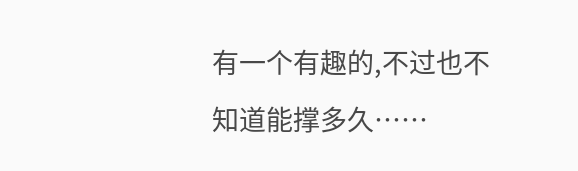有一个有趣的,不过也不知道能撑多久……